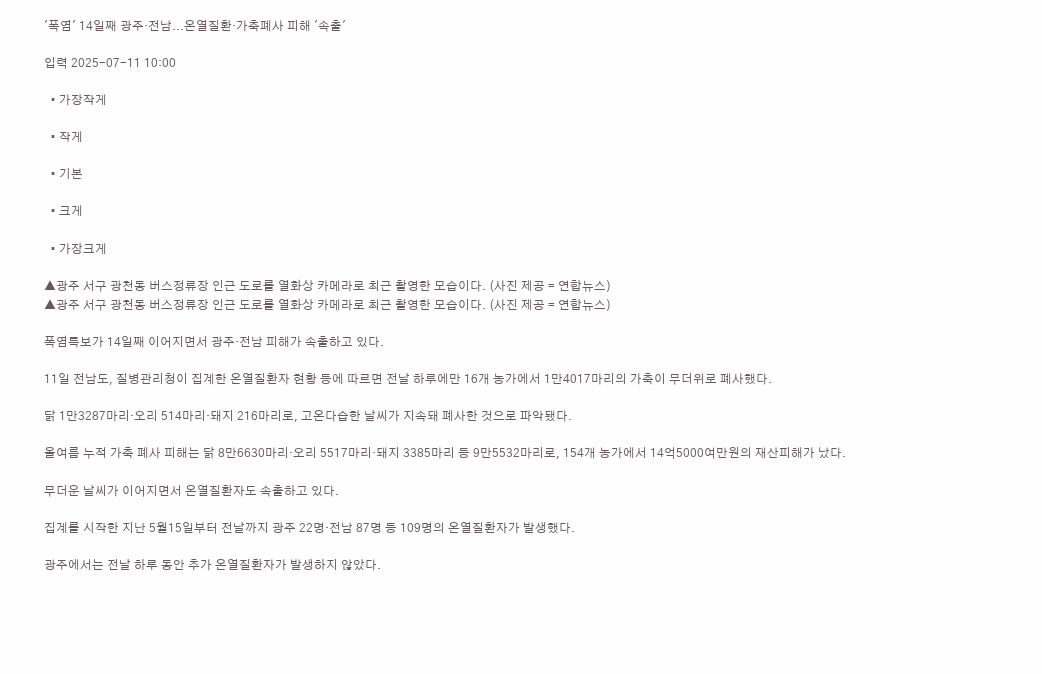'폭염' 14일째 광주·전남...온열질환·가축폐사 피해 '속출'

입력 2025-07-11 10:00

  • 가장작게

  • 작게

  • 기본

  • 크게

  • 가장크게

▲광주 서구 광천동 버스정류장 인근 도로를 열화상 카메라로 최근 촬영한 모습이다. (사진 제공 = 연합뉴스)
▲광주 서구 광천동 버스정류장 인근 도로를 열화상 카메라로 최근 촬영한 모습이다. (사진 제공 = 연합뉴스)

폭염특보가 14일째 이어지면서 광주·전남 피해가 속출하고 있다.

11일 전남도, 질병관리청이 집계한 온열질환자 현황 등에 따르면 전날 하루에만 16개 농가에서 1만4017마리의 가축이 무더위로 폐사했다.

닭 1만3287마리·오리 514마리·돼지 216마리로, 고온다습한 날씨가 지속돼 폐사한 것으로 파악됐다.

올여름 누적 가축 폐사 피해는 닭 8만6630마리·오리 5517마리·돼지 3385마리 등 9만5532마리로, 154개 농가에서 14억5000여만원의 재산피해가 났다.

무더운 날씨가 이어지면서 온열질환자도 속출하고 있다.

집계를 시작한 지난 5월15일부터 전날까지 광주 22명·전남 87명 등 109명의 온열질환자가 발생했다.

광주에서는 전날 하루 동안 추가 온열질환자가 발생하지 않았다.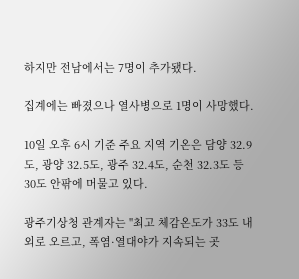하지만 전남에서는 7명이 추가됐다.

집계에는 빠졌으나 열사병으로 1명이 사망했다.

10일 오후 6시 기준 주요 지역 기온은 담양 32.9도, 광양 32.5도, 광주 32.4도, 순천 32.3도 등 30도 안팎에 머물고 있다.

광주기상청 관계자는 "최고 체감온도가 33도 내외로 오르고, 폭염·열대야가 지속되는 곳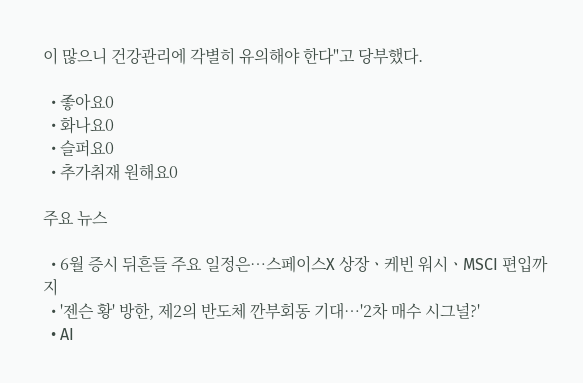이 많으니 건강관리에 각별히 유의해야 한다"고 당부했다.

  • 좋아요0
  • 화나요0
  • 슬퍼요0
  • 추가취재 원해요0

주요 뉴스

  • 6월 증시 뒤흔들 주요 일정은⋯스페이스X 상장ㆍ케빈 워시ㆍMSCI 편입까지
  • '젠슨 황' 방한, 제2의 반도체 깐부회동 기대…'2차 매수 시그널?'
  • AI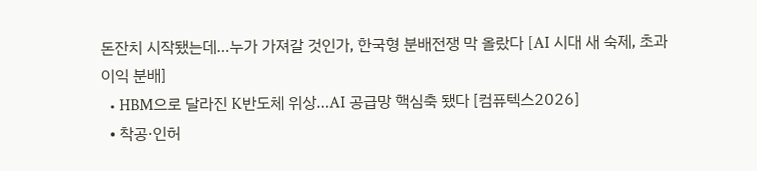돈잔치 시작됐는데…누가 가져갈 것인가, 한국형 분배전쟁 막 올랐다 [AI 시대 새 숙제, 초과이익 분배]
  • HBM으로 달라진 K반도체 위상…AI 공급망 핵심축 됐다 [컴퓨텍스2026]
  • 착공·인허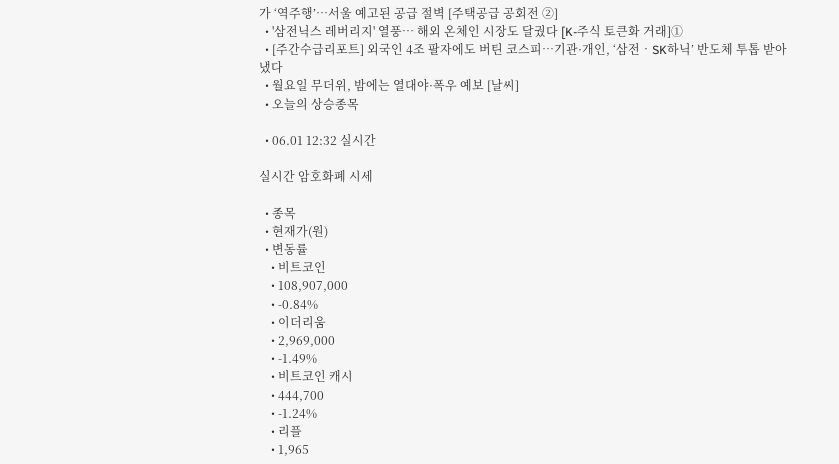가 ‘역주행’…서울 예고된 공급 절벽 [주택공급 공회전 ②]
  • '삼전닉스 레버리지' 열풍… 해외 온체인 시장도 달궜다 [K-주식 토큰화 거래]①
  • [주간수급리포트] 외국인 4조 팔자에도 버틴 코스피…기관·개인, ‘삼전‧SK하닉’ 반도체 투톱 받아냈다
  • 월요일 무더위, 밤에는 열대야·폭우 예보 [날씨]
  • 오늘의 상승종목

  • 06.01 12:32 실시간

실시간 암호화폐 시세

  • 종목
  • 현재가(원)
  • 변동률
    • 비트코인
    • 108,907,000
    • -0.84%
    • 이더리움
    • 2,969,000
    • -1.49%
    • 비트코인 캐시
    • 444,700
    • -1.24%
    • 리플
    • 1,965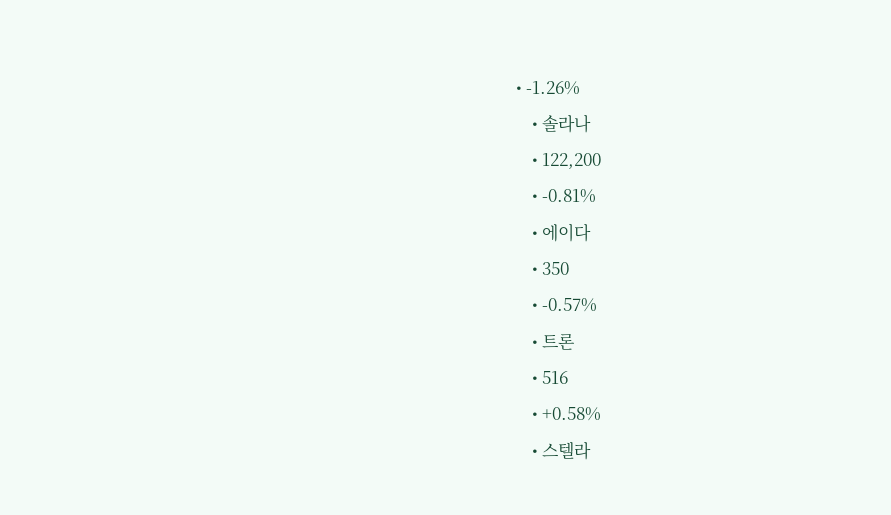• -1.26%
    • 솔라나
    • 122,200
    • -0.81%
    • 에이다
    • 350
    • -0.57%
    • 트론
    • 516
    • +0.58%
    • 스텔라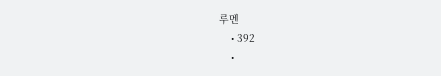루멘
    • 392
    •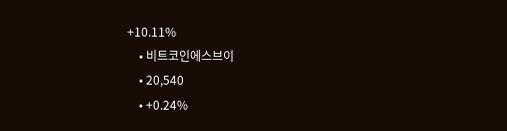+10.11%
    • 비트코인에스브이
    • 20,540
    • +0.24%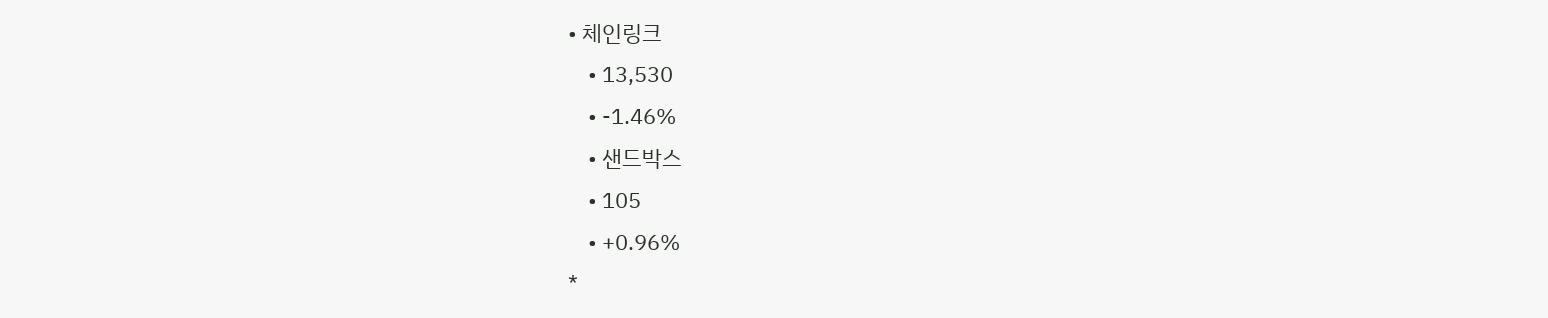• 체인링크
    • 13,530
    • -1.46%
    • 샌드박스
    • 105
    • +0.96%
*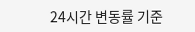24시간 변동률 기준